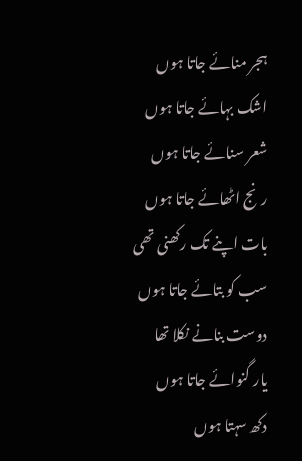ہجر منائے جاتا ہوں
اشک بہائے جاتا ہوں
شعر سنائے جاتا ہوں
رنج اٹھائے جاتا ہوں
بات اپنے تک رکھنی تھی
سب کو بتائے جاتا ہوں
دوست بنانے نکلا تھا
یار گنوائے جاتا ہوں
دکھ سہتا ہوں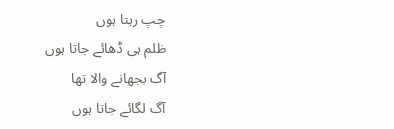چپ رہتا ہوں
ظلم ہی ڈھائے جاتا ہوں
آگ بجھانے والا تھا
آگ لگائے جاتا ہوں